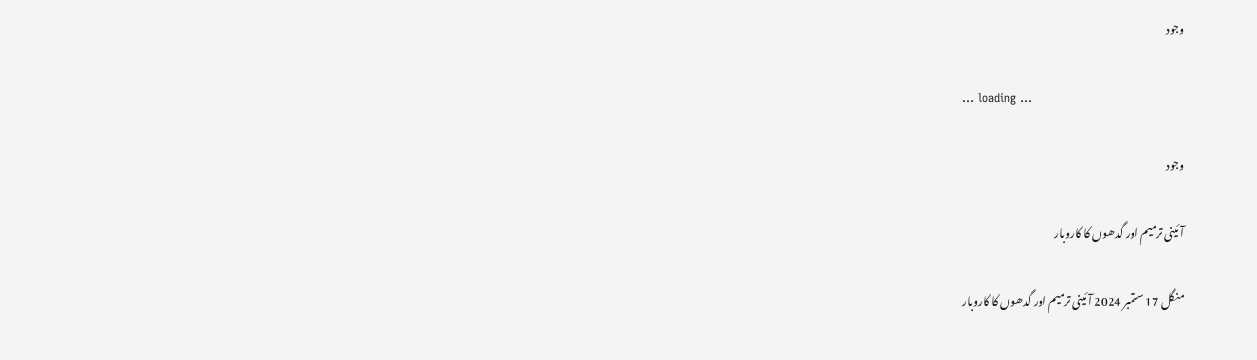وجود

... loading ...

وجود

آئینی ترمیم اور گدھوں کا کاروبار

منگل 17 ستمبر 2024 آئینی ترمیم اور گدھوں کا کاروبار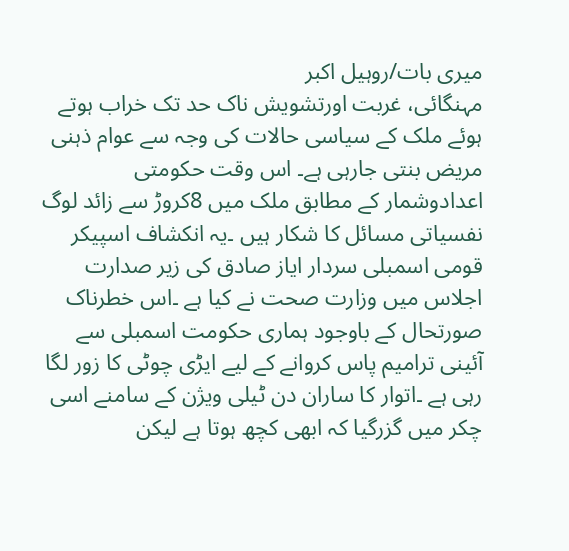میری بات/روہیل اکبر
مہنگائی، غربت اورتشویش ناک حد تک خراب ہوتے ہوئے ملک کے سیاسی حالات کی وجہ سے عوام ذہنی مریض بنتی جارہی ہے۔ اس وقت حکومتی اعدادوشمار کے مطابق ملک میں 8کروڑ سے زائد لوگ نفسیاتی مسائل کا شکار ہیں ۔یہ انکشاف اسپیکر قومی اسمبلی سردار ایاز صادق کی زیر صدارت اجلاس میں وزارت صحت نے کیا ہے ۔اس خطرناک صورتحال کے باوجود ہماری حکومت اسمبلی سے آئینی ترامیم پاس کروانے کے لیے ایڑی چوٹی کا زور لگا رہی ہے ۔اتوار کا ساران دن ٹیلی ویژن کے سامنے اسی چکر میں گزرگیا کہ ابھی کچھ ہوتا ہے لیکن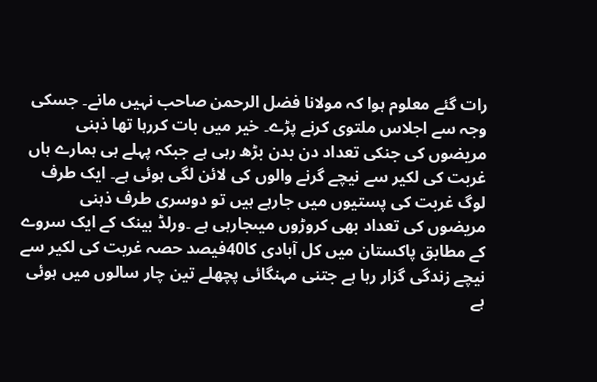رات گئے معلوم ہوا کہ مولانا فضل الرحمن صاحب نہیں مانے۔ جسکی وجہ سے اجلاس ملتوی کرنے پڑے۔ خیر میں بات کررہا تھا ذہنی مریضوں کی جنکی تعداد دن بدن بڑھ رہی ہے جبکہ پہلے ہی ہمارے ہاں غربت کی لکیر سے نیچے گرنے والوں کی لائن لگی ہوئی ہے۔ ایک طرف لوگ غربت کی پستیوں میں جارہے ہیں تو دوسری طرف ذہنی مریضوں کی تعداد بھی کروڑوں میںجارہی ہے ۔ورلڈ بینک کے ایک سروے کے مطابق پاکستان میں کل آبادی کا40فیصد حصہ غربت کی لکیر سے نیچے زندگی گزار رہا ہے جتنی مہنگائی پچھلے تین چار سالوں میں ہوئی ہے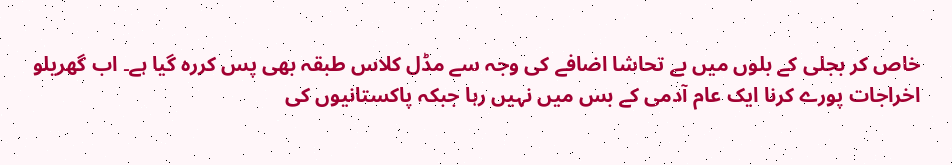خاص کر بجلی کے بلوں میں بے تحاشا اضافے کی وجہ سے مڈل کلاس طبقہ بھی پس کررہ گیا ہے۔ اب گھریلو اخراجات پورے کرنا ایک عام آدمی کے بس میں نہیں رہا جبکہ پاکستانیوں کی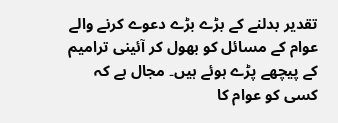تقدیر بدلنے کے بڑے بڑے دعوے کرنے والے عوام کے مسائل کو بھول کر آئینی ترامیم کے پیچھے پڑے ہوئے ہیں۔ مجال ہے کہ کسی کو عوام کا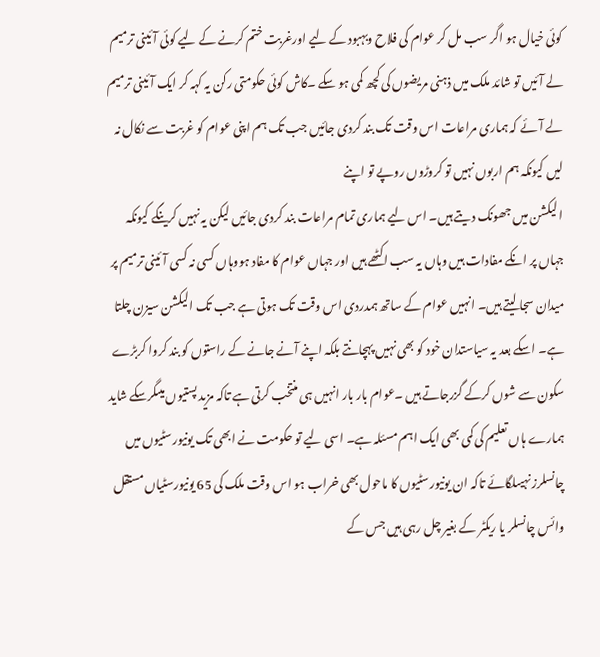کوئی خیال ہو اگر سب مل کر عوام کی فلاح وبہبود کے لیے اورغربت ختم کرنے کے لیے کوئی آئینی ترمیم لے آئیں تو شائد ملک میں ذہنی مریضوں کی کچھ کمی ہو سکے ۔کاش کوئی حکومتی رکن یہ کہہ کر ایک آئینی ترمیم لے آئے کہ ہماری مراعات اس وقت تک بند کردی جائیں جب تک ہم اپنی عوام کو غربت سے نکال نہ لیں کیونکہ ہم اربوں نہیں تو کروڑوں روپے تو اپنے
ا لیکشن میں جھونک دیتے ہیں۔ اس لیے ہماری تمام مراعات بند کردی جائیں لیکن یہ نہیں کرینگے کیونکہ جہاں پر انکے مفادات ہیں وہاں یہ سب اکٹھے ہیں اور جہاں عوام کا مفاد ہووہاں کسی نہ کسی آئینی ترمیم پر میدان سجا لیتے ہیں۔ انہیں عوام کے ساتھ ہمدردی اس وقت تک ہوتی ہے جب تک الیکشن سیزن چلتا ہے۔ اسکے بعد یہ سیاستدان خود کو بھی نہیں پہچانتے بلکہ اپنے آنے جانے کے راستوں کو بند کروا کربڑے سکون سے شوں کرکے گزرجاتے ہیں ۔عوام بار بار انہیں ہی منتخب کرتی ہے تاکہ مزید پستیوں میںگرسکے شاید ہمارے ہاں تعلیم کی کمی بھی ایک اہم مسئلہ ہے۔ اسی لیے تو حکومت نے ابھی تک یونیورسٹیوں میں چانسلرز نہیںلگائے تاکہ ان یونیورسٹیوں کا ماحول بھی خراب ہو اس وقت ملک کی 65 یونیورسٹیاں مستقل وائس چانسلر یا ریکٹر کے بغیر چل رہی ہیں جس کے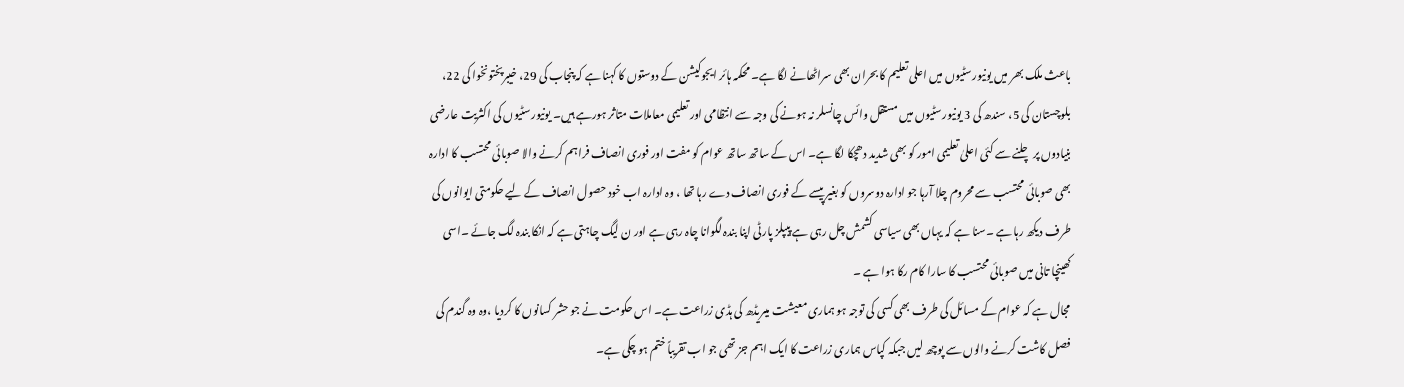باعث ملک بھر میں یونیورسٹیوں میں اعلی تعلیم کا بحران بھی سراٹھانے لگا ہے۔ محکمہ ہائر ایجوکیشن کے دوستوں کا کہنا ہے کہ پنجاب کی 29، خیبرپختونخوا کی 22، بلوچستان کی 5، سندھ کی 3 یونیورسٹیوں میں مستقل وائس چانسلر نہ ہونے کی وجہ سے انتظامی اور تعلیمی معاملات متاثر ہورہے ہیں۔ یونیورسٹیوں کی اکثریت عارضی بنیادوں پر چلنے سے کئی اعلیٰ تعلیمی امور کو بھی شدید دھچکا لگا ہے۔ اس کے ساتھ ساتھ عوام کو مفت اور فوری انصاف فراہم کرنے والا صوبائی محتسب کا ادارہ بھی صوبائی محتسب سے محروم چلا آرہا جو ادارہ دوسروں کو بغیر پیسے کے فوری انصاف دے رہا تھا ، وہ ادارہ اب خود حصول انصاف کے لیے حکومتی ایوانوں کی طرف دیکھ رہا ہے ۔سنا ہے کہ یہاں بھی سیاسی کشمش چل رہی ہے پیپلز پارٹی اپنا بندہ لگوانا چاہ رہی ہے اور ن لیگ چاہتی ہے کہ انکا بندہ لگ جائے ۔اسی کھینچا تانی میں صوبائی محتسب کا سارا کام رکا ہوا ہے ۔
مجال ہے کہ عوام کے مسائل کی طرف بھی کسی کی توجہ ہو ہماری معیشت میںریڈھ کی ہڈی زراعت ہے۔ اس حکومت نے جو حشر کسانوں کا کردیا ،وہ وہ گندم کی فصل کاشت کرنے والوں سے پوچھ لیں جبکہ کپاس ہماری زراعت کا ایک اہم جز تھی جو اب تقریباً ختم ہو چکی ہے۔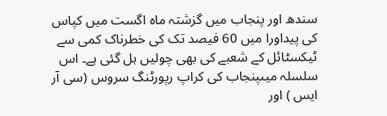سندھ اور پنجاب میں گزشتہ ماہ اگست میں کپاس کی پیداورا میں 60 فیصد تک کی خطرناک کمی سے ٹیکسٹائل کے شعبے کی بھی چولیں ہل گئی ہے۔ اس سلسلہ میںپنجاب کی کراپ رپورٹنگ سروس (سی آر ایس ) اور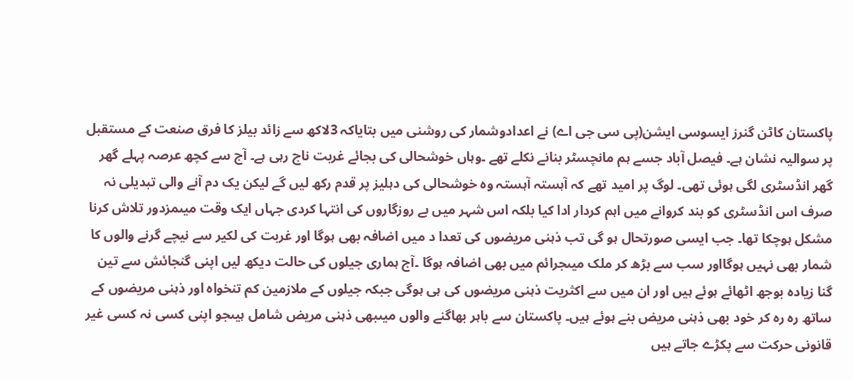پاکستان کاٹن گنرز ایسوسی ایشن(پی سی جی اے) نے اعدادوشمار کی روشنی میں بتایاکہ 3لاکھ سے زائد بیلز کا فرق صنعت کے مستقبل پر سوالیہ نشان ہے۔ فیصل آباد جسے ہم مانچسٹر بنانے نکلے تھے ۔وہاں خوشحالی کی بجائے غربت ناچ رہی ہے۔ آج سے کچھ عرصہ پہلے گھر گھر انڈسٹری لگی ہوئی تھی۔ لوگ پر امید تھے کہ آہستہ آہستہ وہ خوشحالی کی دہلیز پر قدم رکھ لیں گے لیکن یک دم آنے والی تبدیلی نہ صرف اس انڈسٹری کو بند کروانے میں اہم کردار ادا کیا بلکہ اس شہر میں بے روزگاروں کی انتہا کردی جہاں ایک وقت میںمزدور تلاش کرنا مشکل ہوچکا تھا۔ جب ایسی صورتحال ہو گی تب ذہنی مریضوں کی تعدا د میں اضافہ بھی ہوگا اور غربت کی لکیر سے نیچے گرنے والوں کا شمار بھی نہیں ہوگااور سب سے بڑھ کر ملک میںجرائم میں بھی اضافہ ہوگا ۔آج ہماری جیلوں کی حالت دیکھ لیں اپنی گنجائش سے تین گنا زیادہ بوجھ اٹھائے ہوئے ہیں اور ان میں سے اکثریت ذہنی مریضوں کی ہی ہوگی جبکہ جیلوں کے ملازمین کم تنخواہ اور ذہنی مریضوں کے ساتھ رہ رہ کر خود بھی ذہنی مریض بنے ہوئے ہیں۔ پاکستان سے باہر بھاگنے والوں میںبھی ذہنی مریض شامل ہیںجو اپنی کسی نہ کسی غیر قانونی حرکت سے پکڑے جاتے ہیں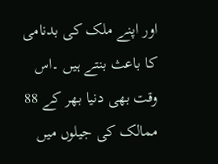اور اپنے ملک کی بدنامی کا باعث بنتے ہیں ۔اس وقت بھی دنیا بھر کے 88 ممالک کی جیلوں میں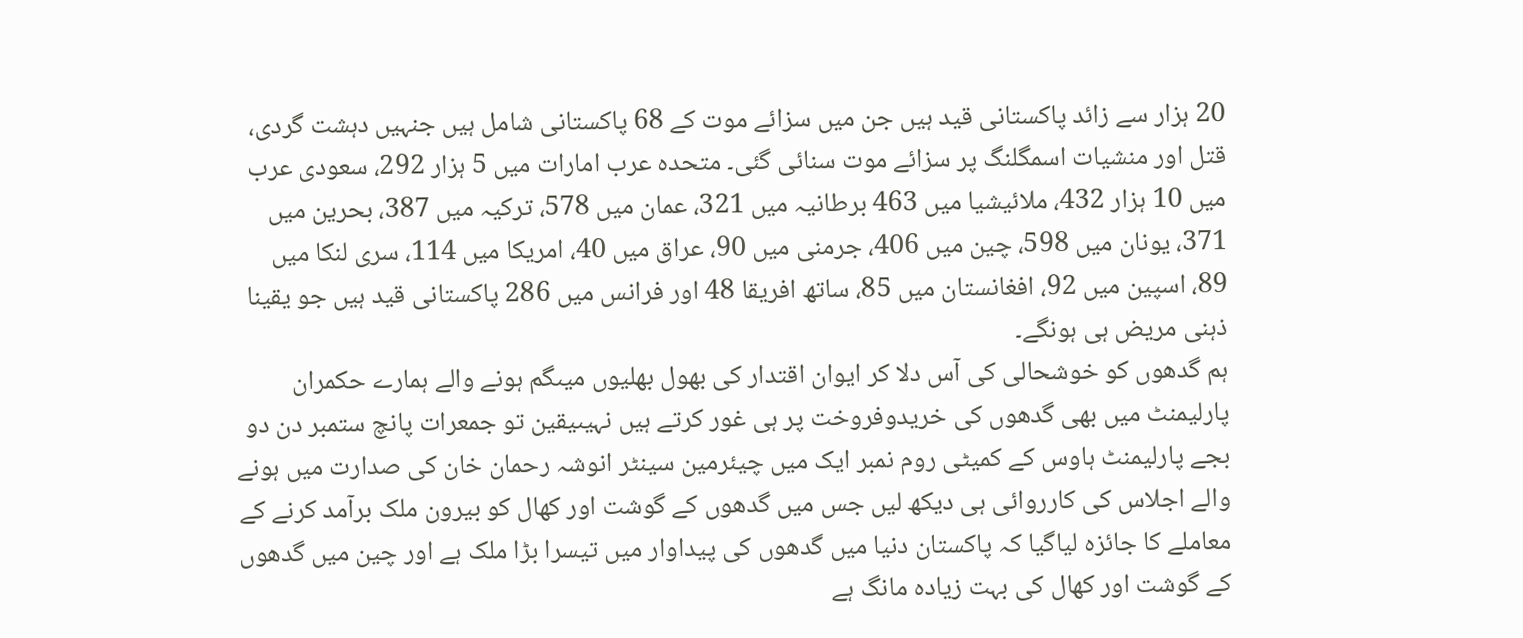20 ہزار سے زائد پاکستانی قید ہیں جن میں سزائے موت کے 68 پاکستانی شامل ہیں جنہیں دہشت گردی، قتل اور منشیات اسمگلنگ پر سزائے موت سنائی گئی۔ متحدہ عرب امارات میں 5 ہزار 292، سعودی عرب میں 10 ہزار 432، ملائیشیا میں 463 برطانیہ میں 321، عمان میں 578، ترکیہ میں 387، بحرین میں 371، یونان میں 598، چین میں 406، جرمنی میں 90، عراق میں 40، امریکا میں 114، سری لنکا میں 89، اسپین میں 92، افغانستان میں 85، ساتھ افریقا 48 اور فرانس میں 286 پاکستانی قید ہیں جو یقینا ذہنی مریض ہی ہونگے۔
ہم گدھوں کو خوشحالی کی آس دلا کر ایوان اقتدار کی بھول بھلیوں میںگم ہونے والے ہمارے حکمران پارلیمنٹ میں بھی گدھوں کی خریدوفروخت پر ہی غور کرتے ہیں نہیںیقین تو جمعرات پانچ ستمبر دن دو بجے پارلیمنٹ ہاوس کے کمیٹی روم نمبر ایک میں چیئرمین سینٹر انوشہ رحمان خان کی صدارت میں ہونے والے اجلاس کی کارروائی ہی دیکھ لیں جس میں گدھوں کے گوشت اور کھال کو بیرون ملک برآمد کرنے کے معاملے کا جائزہ لیاگیا کہ پاکستان دنیا میں گدھوں کی پیداوار میں تیسرا بڑا ملک ہے اور چین میں گدھوں کے گوشت اور کھال کی بہت زیادہ مانگ ہے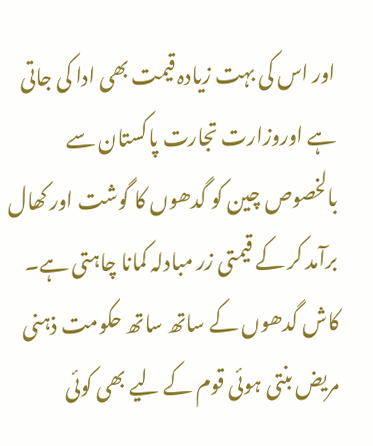اور اس کی بہت زیادہ قیمت بھی ادا کی جاتی ہے اوروزارت تجارت پاکستان سے بالخصوص چین کو گدھوں کا گوشت اور کھال برآمد کر کے قیمتی زر مبادلہ کمانا چاہتی ہے۔ کاش گدھوں کے ساتھ ساتھ حکومت ذہنی مریض بنتی ہوئی قوم کے لیے بھی کوئی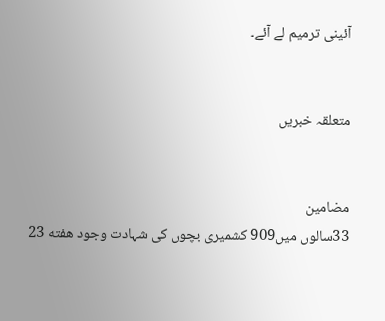آئینی ترمیم لے آئے۔


متعلقہ خبریں


مضامین
33سالوں میں909 کشمیری بچوں کی شہادت وجود هفته 23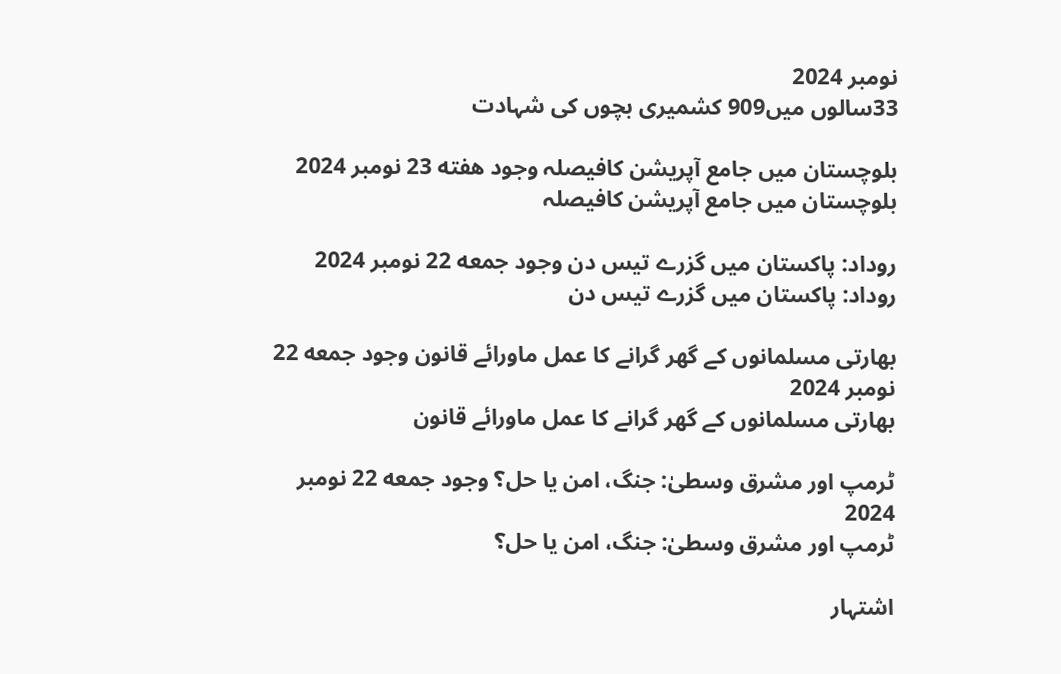نومبر 2024
33سالوں میں909 کشمیری بچوں کی شہادت

بلوچستان میں جامع آپریشن کافیصلہ وجود هفته 23 نومبر 2024
بلوچستان میں جامع آپریشن کافیصلہ

روداد: پاکستان میں گزرے تیس دن وجود جمعه 22 نومبر 2024
روداد: پاکستان میں گزرے تیس دن

بھارتی مسلمانوں کے گھر گرانے کا عمل ماورائے قانون وجود جمعه 22 نومبر 2024
بھارتی مسلمانوں کے گھر گرانے کا عمل ماورائے قانون

ٹرمپ اور مشرق وسطیٰ: جنگ، امن یا حل؟ وجود جمعه 22 نومبر 2024
ٹرمپ اور مشرق وسطیٰ: جنگ، امن یا حل؟

اشتہار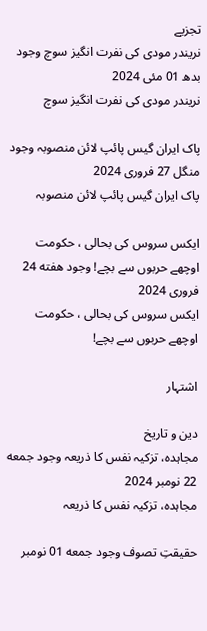تجزیے
نریندر مودی کی نفرت انگیز سوچ وجود بدھ 01 مئی 2024
نریندر مودی کی نفرت انگیز سوچ

پاک ایران گیس پائپ لائن منصوبہ وجود منگل 27 فروری 2024
پاک ایران گیس پائپ لائن منصوبہ

ایکس سروس کی بحالی ، حکومت اوچھے حربوں سے بچے! وجود هفته 24 فروری 2024
ایکس سروس کی بحالی ، حکومت اوچھے حربوں سے بچے!

اشتہار

دین و تاریخ
مجاہدہ، تزکیہ نفس کا ذریعہ وجود جمعه 22 نومبر 2024
مجاہدہ، تزکیہ نفس کا ذریعہ

حقیقتِ تصوف وجود جمعه 01 نومبر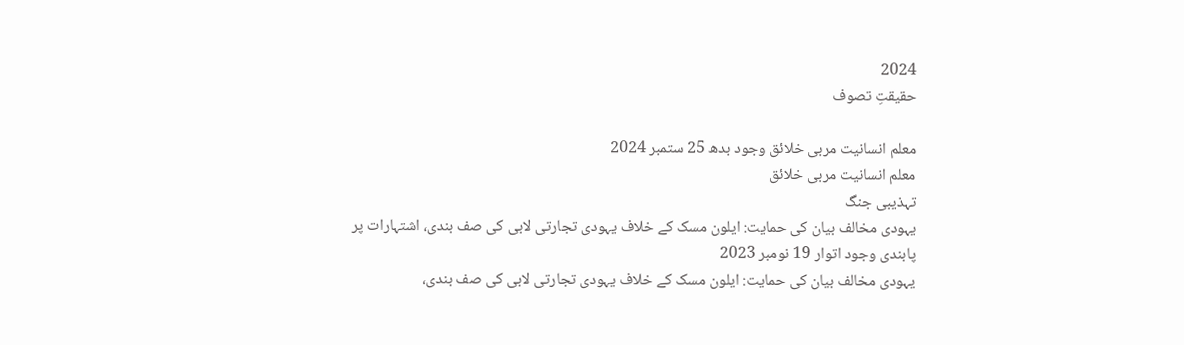2024
حقیقتِ تصوف

معلم انسانیت مربی خلائق وجود بدھ 25 ستمبر 2024
معلم انسانیت مربی خلائق
تہذیبی جنگ
یہودی مخالف بیان کی حمایت: ایلون مسک کے خلاف یہودی تجارتی لابی کی صف بندی، اشتہارات پر پابندی وجود اتوار 19 نومبر 2023
یہودی مخالف بیان کی حمایت: ایلون مسک کے خلاف یہودی تجارتی لابی کی صف بندی،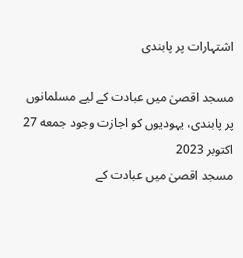اشتہارات پر پابندی

مسجد اقصیٰ میں عبادت کے لیے مسلمانوں پر پابندی، یہودیوں کو اجازت وجود جمعه 27 اکتوبر 2023
مسجد اقصیٰ میں عبادت کے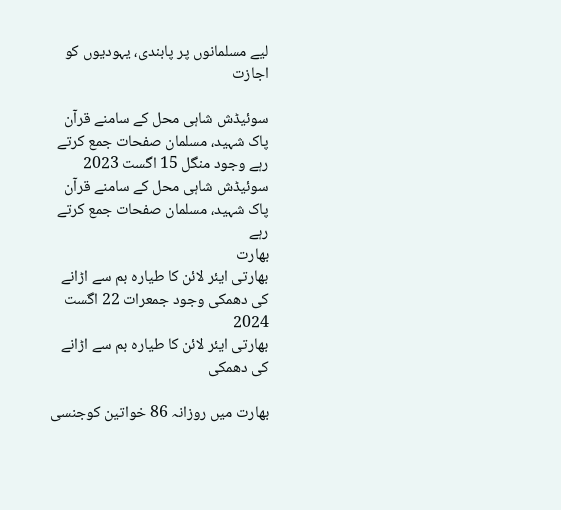لیے مسلمانوں پر پابندی، یہودیوں کو اجازت

سوئیڈش شاہی محل کے سامنے قرآن پاک شہید، مسلمان صفحات جمع کرتے رہے وجود منگل 15 اگست 2023
سوئیڈش شاہی محل کے سامنے قرآن پاک شہید، مسلمان صفحات جمع کرتے رہے
بھارت
بھارتی ایئر لائن کا طیارہ بم سے اڑانے کی دھمکی وجود جمعرات 22 اگست 2024
بھارتی ایئر لائن کا طیارہ بم سے اڑانے کی دھمکی

بھارت میں روزانہ 86 خواتین کوجنسی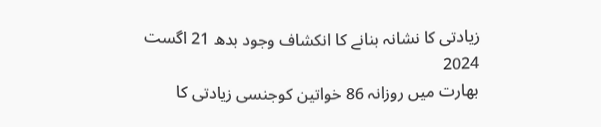زیادتی کا نشانہ بنانے کا انکشاف وجود بدھ 21 اگست 2024
بھارت میں روزانہ 86 خواتین کوجنسی زیادتی کا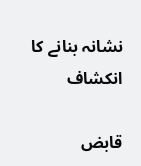نشانہ بنانے کا انکشاف

قابض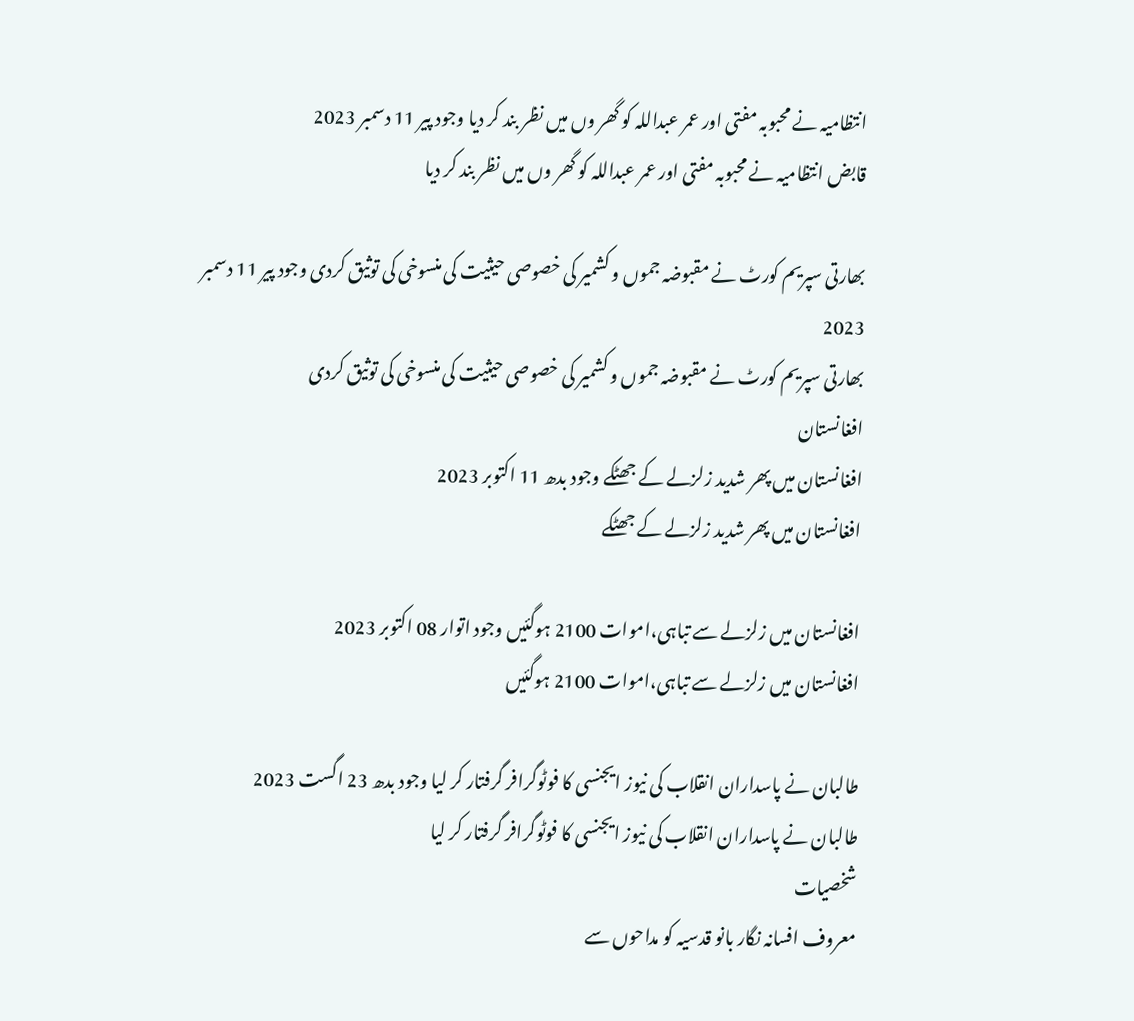انتظامیہ نے محبوبہ مفتی اور عمر عبداللہ کو گھر وں میں نظر بند کر دیا وجود پیر 11 دسمبر 2023
قابض انتظامیہ نے محبوبہ مفتی اور عمر عبداللہ کو گھر وں میں نظر بند کر دیا

بھارتی سپریم کورٹ نے مقبوضہ جموں و کشمیر کی خصوصی حیثیت کی منسوخی کی توثیق کردی وجود پیر 11 دسمبر 2023
بھارتی سپریم کورٹ نے مقبوضہ جموں و کشمیر کی خصوصی حیثیت کی منسوخی کی توثیق کردی
افغانستان
افغانستان میں پھر شدید زلزلے کے جھٹکے وجود بدھ 11 اکتوبر 2023
افغانستان میں پھر شدید زلزلے کے جھٹکے

افغانستان میں زلزلے سے تباہی،اموات 2100 ہوگئیں وجود اتوار 08 اکتوبر 2023
افغانستان میں زلزلے سے تباہی،اموات 2100 ہوگئیں

طالبان نے پاسداران انقلاب کی نیوز ایجنسی کا فوٹوگرافر گرفتار کر لیا وجود بدھ 23 اگست 2023
طالبان نے پاسداران انقلاب کی نیوز ایجنسی کا فوٹوگرافر گرفتار کر لیا
شخصیات
معروف افسانہ نگار بانو قدسیہ کو مداحوں سے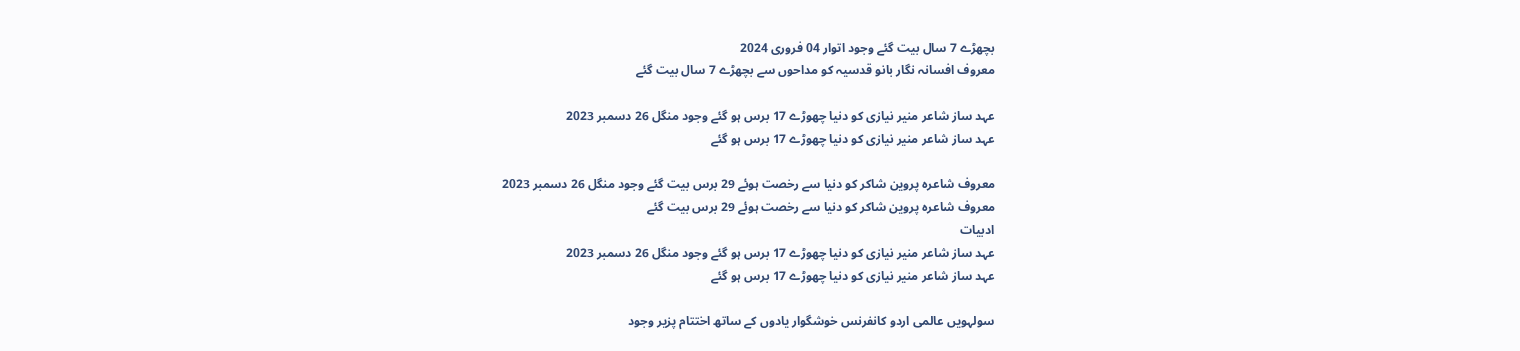بچھڑے 7 سال بیت گئے وجود اتوار 04 فروری 2024
معروف افسانہ نگار بانو قدسیہ کو مداحوں سے بچھڑے 7 سال بیت گئے

عہد ساز شاعر منیر نیازی کو دنیا چھوڑے 17 برس ہو گئے وجود منگل 26 دسمبر 2023
عہد ساز شاعر منیر نیازی کو دنیا چھوڑے 17 برس ہو گئے

معروف شاعرہ پروین شاکر کو دنیا سے رخصت ہوئے 29 برس بیت گئے وجود منگل 26 دسمبر 2023
معروف شاعرہ پروین شاکر کو دنیا سے رخصت ہوئے 29 برس بیت گئے
ادبیات
عہد ساز شاعر منیر نیازی کو دنیا چھوڑے 17 برس ہو گئے وجود منگل 26 دسمبر 2023
عہد ساز شاعر منیر نیازی کو دنیا چھوڑے 17 برس ہو گئے

سولہویں عالمی اردو کانفرنس خوشگوار یادوں کے ساتھ اختتام پزیر وجود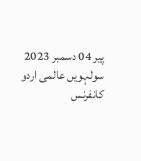پیر 04 دسمبر 2023
سولہویں عالمی اردو کانفرنس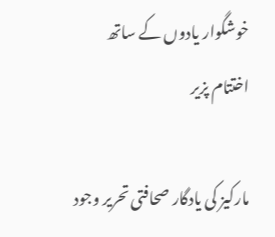خوشگوار یادوں کے ساتھ اختتام پزیر

مارکیز کی یادگار صحافتی تحریر وجود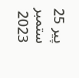پیر 25 ستمبر 2023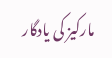مارکیز کی یادگار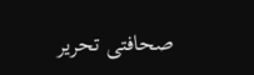صحافتی تحریر